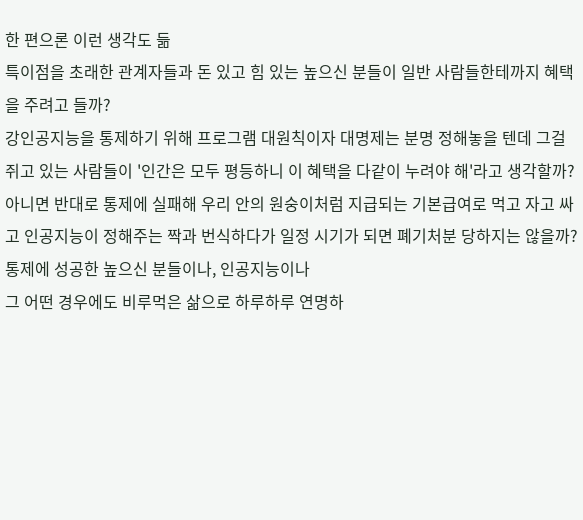한 편으론 이런 생각도 듦
특이점을 초래한 관계자들과 돈 있고 힘 있는 높으신 분들이 일반 사람들한테까지 혜택을 주려고 들까?
강인공지능을 통제하기 위해 프로그램 대원칙이자 대명제는 분명 정해놓을 텐데 그걸 쥐고 있는 사람들이 '인간은 모두 평등하니 이 혜택을 다같이 누려야 해'라고 생각할까?
아니면 반대로 통제에 실패해 우리 안의 원숭이처럼 지급되는 기본급여로 먹고 자고 싸고 인공지능이 정해주는 짝과 번식하다가 일정 시기가 되면 폐기처분 당하지는 않을까?
통제에 성공한 높으신 분들이나, 인공지능이나
그 어떤 경우에도 비루먹은 삶으로 하루하루 연명하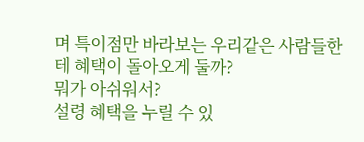며 특이점만 바라보는 우리같은 사람들한테 혜택이 돌아오게 둘까?
뭐가 아쉬워서?
설령 혜택을 누릴 수 있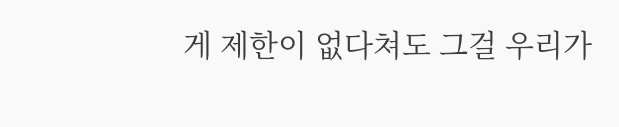게 제한이 없다쳐도 그걸 우리가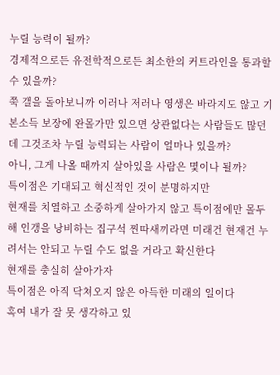누릴 능력이 될까?
경제적으로든 유전학적으로든 최소한의 커트라인을 통과할 수 있을까?
쭉 갤을 돌아보니까 이러나 저러나 영생은 바라지도 않고 기본소득 보장에 완몰가만 있으면 상관없다는 사람들도 많던데 그것조차 누릴 능력되는 사람이 얼마나 있을까?
아니, 그게 나올 때까지 살아있을 사람은 몇이나 될까?
특이점은 기대되고 혁신적인 것이 분명하지만
현재를 치열하고 소중하게 살아가지 않고 특이점에만 몰두해 인갱을 낭비하는 집구석 찐따새끼라면 미래건 현재건 누려서는 안되고 누릴 수도 없을 거라고 확신한다
현재를 충실히 살아가자
특이점은 아직 닥쳐오지 않은 아득한 미래의 일이다
혹여 내가 잘 못 생각하고 있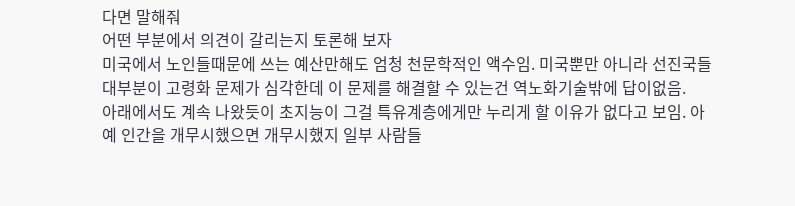다면 말해줘
어떤 부분에서 의견이 갈리는지 토론해 보자
미국에서 노인들때문에 쓰는 예산만해도 엄청 천문학적인 액수임. 미국뿐만 아니라 선진국들 대부분이 고령화 문제가 심각한데 이 문제를 해결할 수 있는건 역노화기술밖에 답이없음.
아래에서도 계속 나왔듯이 초지능이 그걸 특유계층에게만 누리게 할 이유가 없다고 보임. 아예 인간을 개무시했으면 개무시했지 일부 사람들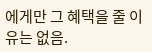에게만 그 혜택을 줄 이유는 없음.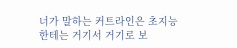너가 말하는 커트라인은 초지능한테는 거기서 거기로 보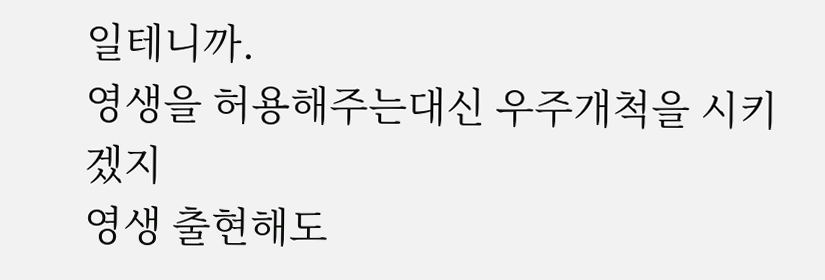일테니까.
영생을 허용해주는대신 우주개척을 시키겠지
영생 출현해도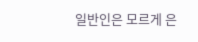일반인은 모르게 은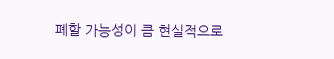폐할 가능성이 큼 현실적으로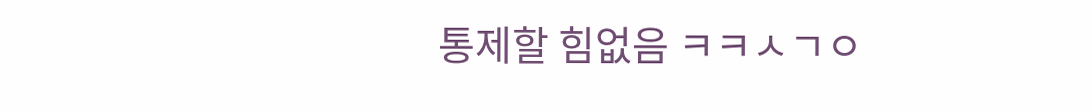통제할 힘없음 ㅋㅋㅅㄱㅇ